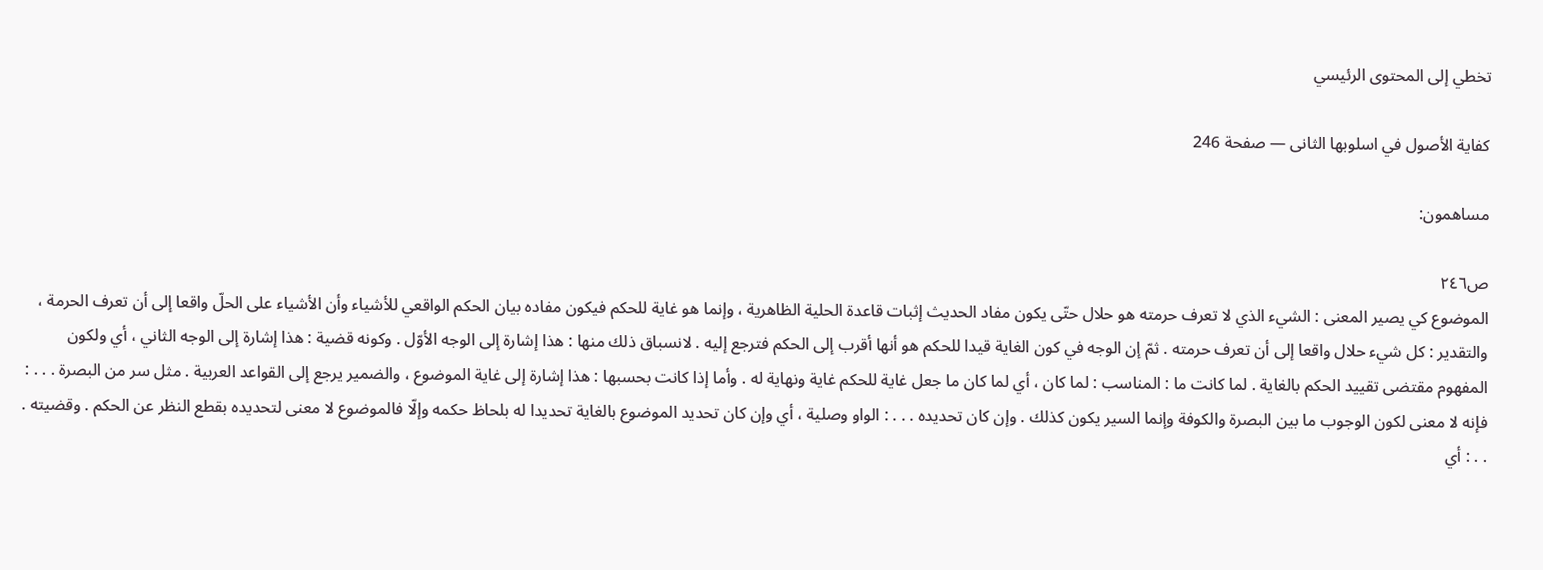تخطي إلى المحتوى الرئيسي

كفاية الأصول في اسلوبها الثانى — صفحة 246

مساهمون:

ص٢٤٦
الموضوع كي يصير المعنى : الشيء الذي لا تعرف حرمته هو حلال حتّى يكون مفاد الحديث إثبات قاعدة الحلية الظاهرية ، وإنما هو غاية للحكم فيكون مفاده بيان الحكم الواقعي للأشياء وأن الأشياء على الحلّ واقعا إلى أن تعرف الحرمة ، والتقدير : كل شيء حلال واقعا إلى أن تعرف حرمته . ثمّ إن الوجه في كون الغاية قيدا للحكم هو أنها أقرب إلى الحكم فترجع إليه . لانسباق ذلك منها : هذا إشارة إلى الوجه الأوّل . وكونه قضية : هذا إشارة إلى الوجه الثاني ، أي ولكون المفهوم مقتضى تقييد الحكم بالغاية . لما كانت ما : المناسب : لما كان ، أي لما كان ما جعل غاية للحكم غاية ونهاية له . وأما إذا كانت بحسبها : هذا إشارة إلى غاية الموضوع ، والضمير يرجع إلى القواعد العربية . مثل سر من البصرة . . . : فإنه لا معنى لكون الوجوب ما بين البصرة والكوفة وإنما السير يكون كذلك . وإن كان تحديده . . . : الواو وصلية ، أي وإن كان تحديد الموضوع بالغاية تحديدا له بلحاظ حكمه وإلّا فالموضوع لا معنى لتحديده بقطع النظر عن الحكم . وقضيته . . . : أي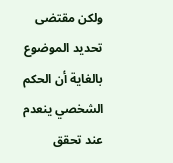ولكن مقتضى تحديد الموضوع بالغاية أن الحكم الشخصي ينعدم عند تحقق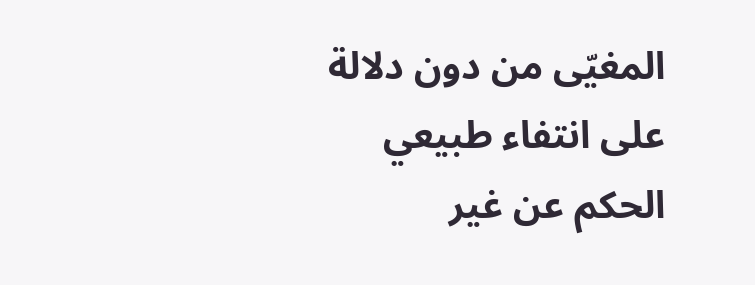المغيّى من دون دلالة على انتفاء طبيعي الحكم عن غير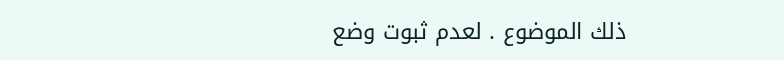ذلك الموضوع . لعدم ثبوت وضع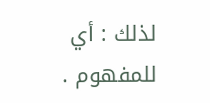لذلك : أي للمفهوم .